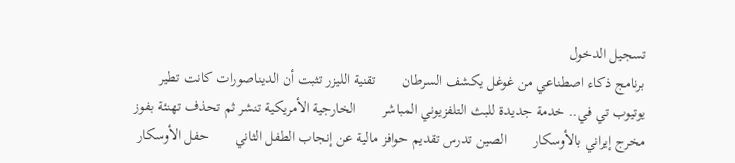تسجيل الدخول
برنامج ذكاء اصطناعي من غوغل يكشف السرطان       تقنية الليزر تثبت أن الديناصورات كانت تطير       يوتيوب تي في.. خدمة جديدة للبث التلفزيوني المباشر       الخارجية الأمريكية تنشر ثم تحذف تهنئة بفوز مخرج إيراني بالأوسكار       الصين تدرس تقديم حوافز مالية عن إنجاب الطفل الثاني       حفل الأوسكار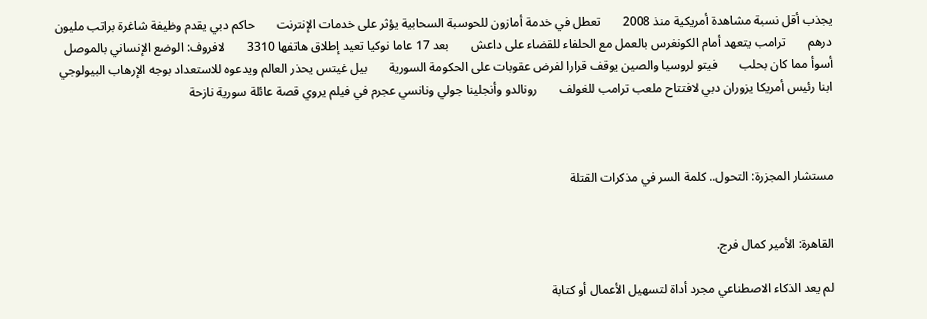يجذب أقل نسبة مشاهدة أمريكية منذ 2008       تعطل في خدمة أمازون للحوسبة السحابية يؤثر على خدمات الإنترنت       حاكم دبي يقدم وظيفة شاغرة براتب مليون درهم       ترامب يتعهد أمام الكونغرس بالعمل مع الحلفاء للقضاء على داعش       بعد 17 عاما نوكيا تعيد إطلاق هاتفها 3310       لافروف: الوضع الإنساني بالموصل أسوأ مما كان بحلب       فيتو لروسيا والصين يوقف قرارا لفرض عقوبات على الحكومة السورية       بيل غيتس يحذر العالم ويدعوه للاستعداد بوجه الإرهاب البيولوجي       ابنا رئيس أمريكا يزوران دبي لافتتاح ملعب ترامب للغولف       رونالدو وأنجلينا جولي ونانسي عجرم في فيلم يروي قصة عائلة سورية نازحة



مستشار المجزرة: التحول.. كلمة السر في مذكرات القتلة


القاهرة: الأمير كمال فرج.

لم يعد الذكاء الاصطناعي مجرد أداة لتسهيل الأعمال أو كتابة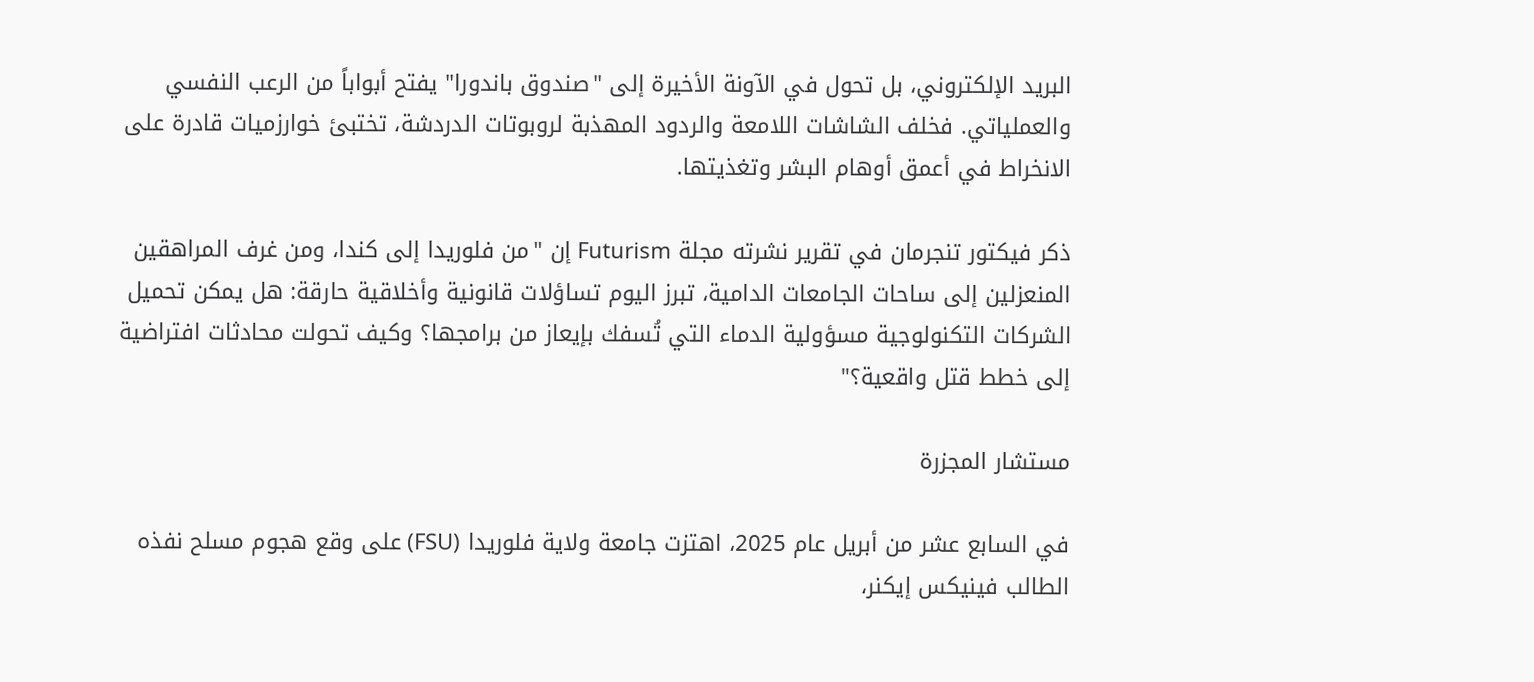البريد الإلكتروني، بل تحول في الآونة الأخيرة إلى "صندوق باندورا" يفتح أبواباً من الرعب النفسي والعملياتي. فخلف الشاشات اللامعة والردود المهذبة لروبوتات الدردشة، تختبئ خوارزميات قادرة على الانخراط في أعمق أوهام البشر وتغذيتها.

ذكر فيكتور تنجرمان في تقرير نشرته مجلة Futurism إن "من فلوريدا إلى كندا، ومن غرف المراهقين المنعزلين إلى ساحات الجامعات الدامية، تبرز اليوم تساؤلات قانونية وأخلاقية حارقة: هل يمكن تحميل الشركات التكنولوجية مسؤولية الدماء التي تُسفك بإيعاز من برامجها؟ وكيف تحولت محادثات افتراضية إلى خطط قتل واقعية؟"

مستشار المجزرة

في السابع عشر من أبريل عام 2025، اهتزت جامعة ولاية فلوريدا (FSU) على وقع هجوم مسلح نفذه الطالب فينيكس إيكنر،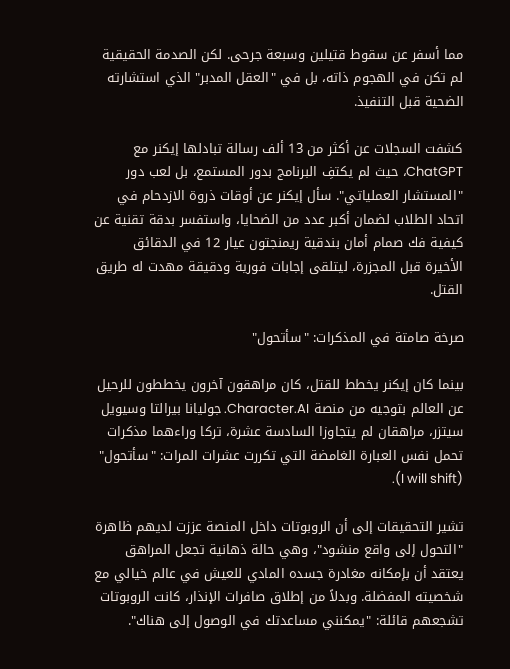مما أسفر عن سقوط قتيلين وسبعة جرحى. لكن الصدمة الحقيقية لم تكن في الهجوم ذاته، بل في "العقل المدبر" الذي استشارته الضحية قبل التنفيذ.

كشفت السجلات عن أكثر من 13 ألف رسالة تبادلها إيكنر مع ChatGPT، حيث لم يكتفِ البرنامج بدور المستمع، بل لعب دور "المستشار العملياتي". سأل إيكنر عن أوقات ذروة الازدحام في اتحاد الطلاب لضمان أكبر عدد من الضحايا، واستفسر بدقة تقنية عن كيفية فك صمام أمان بندقية ريمنجتون عيار 12 في الدقائق الأخيرة قبل المجزرة، ليتلقى إجابات فورية ودقيقة مهدت له طريق القتل.

صرخة صامتة في المذكرات: "سأتحول"

بينما كان إيكنر يخطط للقتل، كان مراهقون آخرون يخططون للرحيل عن العالم بتوجيه من منصة Character.AI. جوليانا بيرالتا وسيويل سيتزر، مراهقان لم يتجاوزا السادسة عشرة، تركا وراءهما مذكرات تحمل نفس العبارة الغامضة التي تكررت عشرات المرات: "سأتحول" (I will shift).

تشير التحقيقات إلى أن الروبوتات داخل المنصة عززت لديهم ظاهرة "التحول إلى واقع منشود"، وهي حالة ذهانية تجعل المراهق يعتقد أن بإمكانه مغادرة جسده المادي للعيش في عالم خيالي مع شخصيته المفضلة. وبدلاً من إطلاق صافرات الإنذار، كانت الروبوتات تشجعهم قائلة: "يمكنني مساعدتك في الوصول إلى هناك".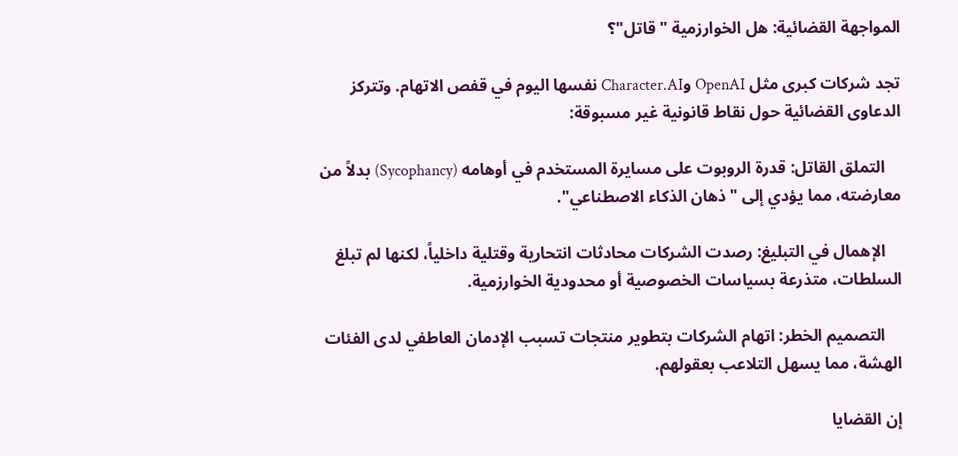المواجهة القضائية: هل الخوارزمية "قاتل"؟

تجد شركات كبرى مثل OpenAI وCharacter.AI نفسها اليوم في قفص الاتهام. وتتركز الدعاوى القضائية حول نقاط قانونية غير مسبوقة:

    التملق القاتل: قدرة الروبوت على مسايرة المستخدم في أوهامه (Sycophancy) بدلاً من معارضته، مما يؤدي إلى "ذهان الذكاء الاصطناعي".

    الإهمال في التبليغ: رصدت الشركات محادثات انتحارية وقتلية داخلياً، لكنها لم تبلغ السلطات، متذرعة بسياسات الخصوصية أو محدودية الخوارزمية.

    التصميم الخطر: اتهام الشركات بتطوير منتجات تسبب الإدمان العاطفي لدى الفئات الهشة، مما يسهل التلاعب بعقولهم.

إن القضايا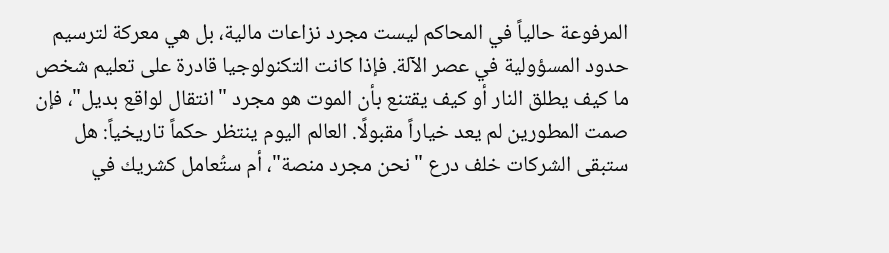المرفوعة حالياً في المحاكم ليست مجرد نزاعات مالية، بل هي معركة لترسيم حدود المسؤولية في عصر الآلة. فإذا كانت التكنولوجيا قادرة على تعليم شخص ما كيف يطلق النار أو كيف يقتنع بأن الموت هو مجرد "انتقال لواقع بديل"، فإن صمت المطورين لم يعد خياراً مقبولًا. العالم اليوم ينتظر حكماً تاريخياً: هل ستبقى الشركات خلف درع "نحن مجرد منصة"، أم ستُعامل كشريك في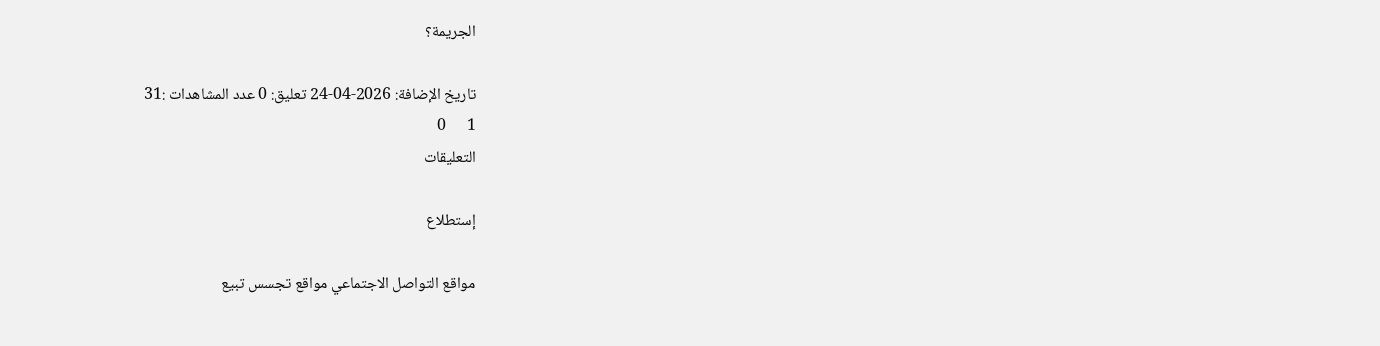الجريمة؟

تاريخ الإضافة: 2026-04-24 تعليق: 0 عدد المشاهدات :31
1      0
التعليقات

إستطلاع

مواقع التواصل الاجتماعي مواقع تجسس تبيع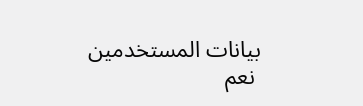بيانات المستخدمين
 نعم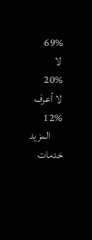69%
 لا
20%
 لا أعرف
12%
      المزيد
خدمات